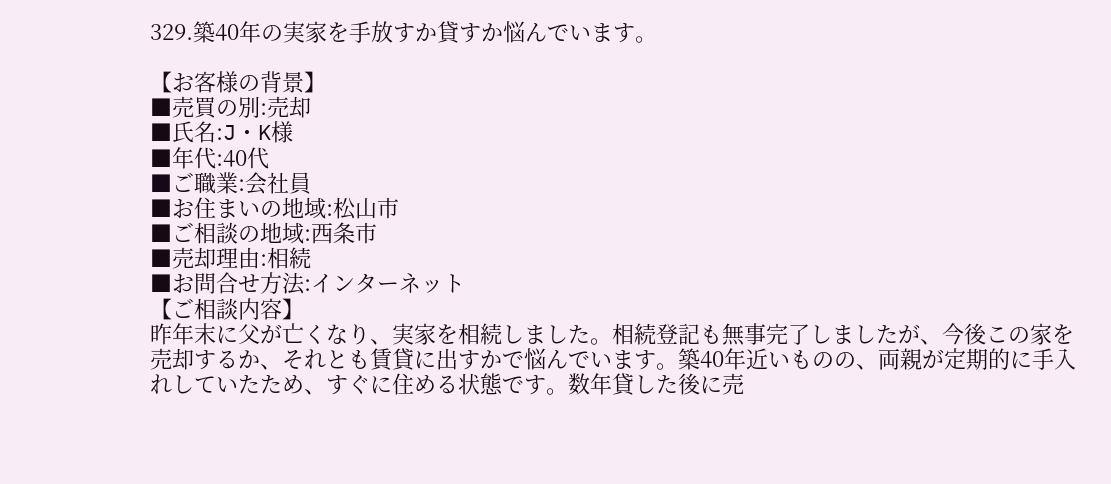329.築40年の実家を手放すか貸すか悩んでいます。

【お客様の背景】
■売買の別:売却
■氏名:J・K様
■年代:40代
■ご職業:会社員
■お住まいの地域:松山市
■ご相談の地域:西条市
■売却理由:相続
■お問合せ方法:インターネット
【ご相談内容】
昨年末に父が亡くなり、実家を相続しました。相続登記も無事完了しましたが、今後この家を売却するか、それとも賃貸に出すかで悩んでいます。築40年近いものの、両親が定期的に手入れしていたため、すぐに住める状態です。数年貸した後に売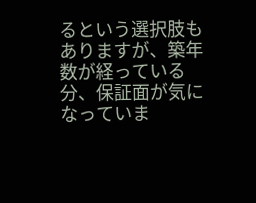るという選択肢もありますが、築年数が経っている分、保証面が気になっていま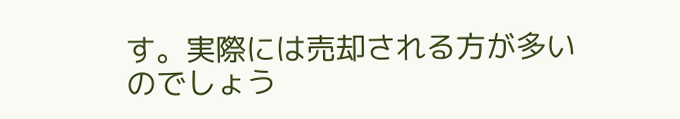す。実際には売却される方が多いのでしょう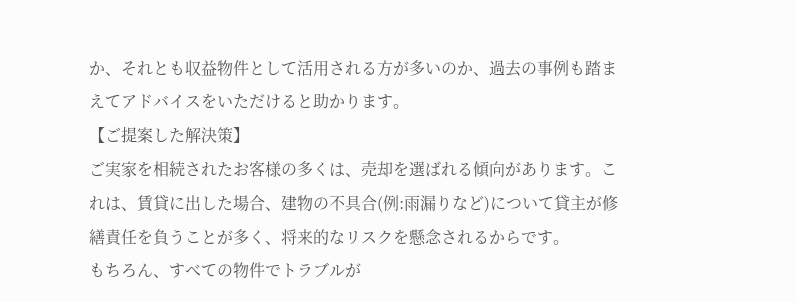か、それとも収益物件として活用される方が多いのか、過去の事例も踏まえてアドバイスをいただけると助かります。
【ご提案した解決策】
ご実家を相続されたお客様の多くは、売却を選ばれる傾向があります。これは、賃貸に出した場合、建物の不具合(例:雨漏りなど)について貸主が修繕責任を負うことが多く、将来的なリスクを懸念されるからです。
もちろん、すべての物件でトラブルが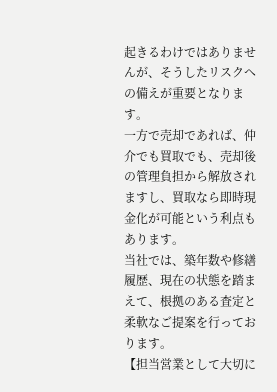起きるわけではありませんが、そうしたリスクへの備えが重要となります。
一方で売却であれば、仲介でも買取でも、売却後の管理負担から解放されますし、買取なら即時現金化が可能という利点もあります。
当社では、築年数や修繕履歴、現在の状態を踏まえて、根拠のある査定と柔軟なご提案を行っております。
【担当営業として大切に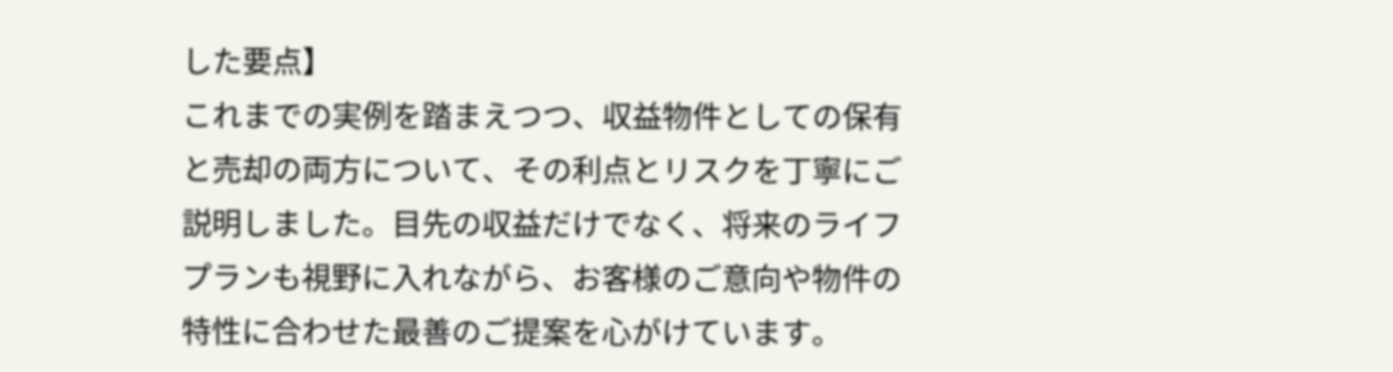した要点】
これまでの実例を踏まえつつ、収益物件としての保有と売却の両方について、その利点とリスクを丁寧にご説明しました。目先の収益だけでなく、将来のライフプランも視野に入れながら、お客様のご意向や物件の特性に合わせた最善のご提案を心がけています。